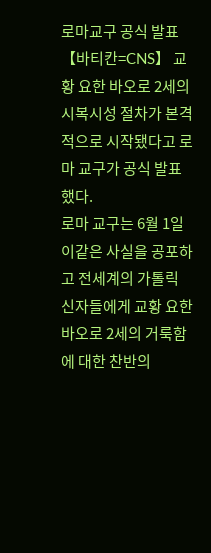로마교구 공식 발표
【바티칸=CNS】 교황 요한 바오로 2세의 시복시성 절차가 본격적으로 시작됐다고 로마 교구가 공식 발표했다.
로마 교구는 6월 1일 이같은 사실을 공포하고 전세계의 가톨릭 신자들에게 교황 요한 바오로 2세의 거룩함에 대한 찬반의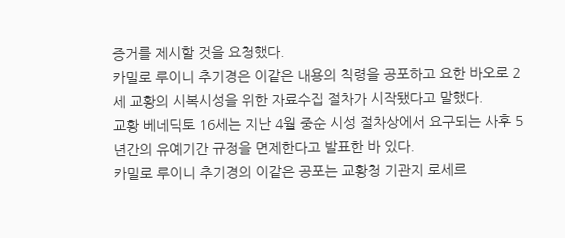증거를 제시할 것을 요청했다.
카밀로 루이니 추기경은 이같은 내용의 칙령을 공포하고 요한 바오로 2세 교황의 시복시성을 위한 자료수집 절차가 시작됐다고 말했다.
교황 베네딕토 16세는 지난 4월 중순 시성 절차상에서 요구되는 사후 5년간의 유예기간 규정을 면제한다고 발표한 바 있다.
카밀로 루이니 추기경의 이같은 공포는 교황청 기관지 로세르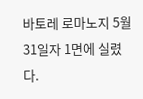바토레 로마노지 5월 31일자 1면에 실렸다.